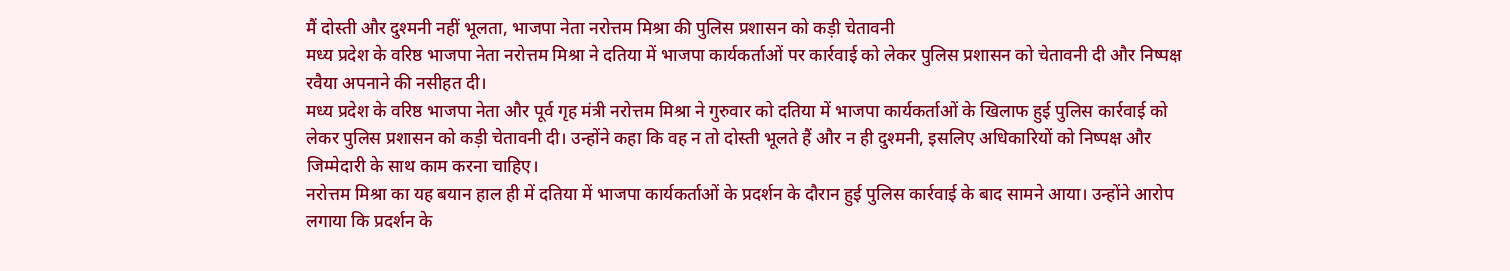मैं दोस्ती और दुश्मनी नहीं भूलता, भाजपा नेता नरोत्तम मिश्रा की पुलिस प्रशासन को कड़ी चेतावनी
मध्य प्रदेश के वरिष्ठ भाजपा नेता नरोत्तम मिश्रा ने दतिया में भाजपा कार्यकर्ताओं पर कार्रवाई को लेकर पुलिस प्रशासन को चेतावनी दी और निष्पक्ष रवैया अपनाने की नसीहत दी।
मध्य प्रदेश के वरिष्ठ भाजपा नेता और पूर्व गृह मंत्री नरोत्तम मिश्रा ने गुरुवार को दतिया में भाजपा कार्यकर्ताओं के खिलाफ हुई पुलिस कार्रवाई को लेकर पुलिस प्रशासन को कड़ी चेतावनी दी। उन्होंने कहा कि वह न तो दोस्ती भूलते हैं और न ही दुश्मनी, इसलिए अधिकारियों को निष्पक्ष और जिम्मेदारी के साथ काम करना चाहिए।
नरोत्तम मिश्रा का यह बयान हाल ही में दतिया में भाजपा कार्यकर्ताओं के प्रदर्शन के दौरान हुई पुलिस कार्रवाई के बाद सामने आया। उन्होंने आरोप लगाया कि प्रदर्शन के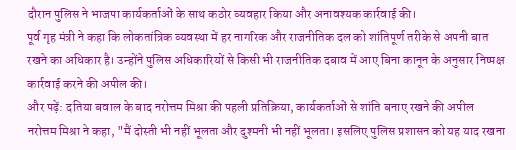दौरान पुलिस ने भाजपा कार्यकर्ताओं के साथ कठोर व्यवहार किया और अनावश्यक कार्रवाई की।
पूर्व गृह मंत्री ने कहा कि लोकतांत्रिक व्यवस्था में हर नागरिक और राजनीतिक दल को शांतिपूर्ण तरीके से अपनी बात रखने का अधिकार है। उन्होंने पुलिस अधिकारियों से किसी भी राजनीतिक दबाव में आए बिना कानून के अनुसार निष्पक्ष कार्रवाई करने की अपील की।
और पढ़ें: दतिया बवाल के बाद नरोत्तम मिश्रा की पहली प्रतिक्रिया, कार्यकर्ताओं से शांति बनाए रखने की अपील
नरोत्तम मिश्रा ने कहा, "मैं दोस्ती भी नहीं भूलता और दुश्मनी भी नहीं भूलता। इसलिए पुलिस प्रशासन को यह याद रखना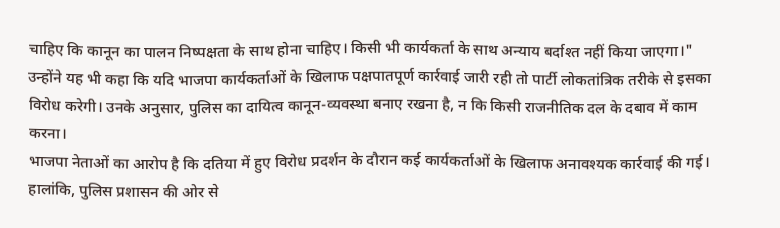चाहिए कि कानून का पालन निष्पक्षता के साथ होना चाहिए। किसी भी कार्यकर्ता के साथ अन्याय बर्दाश्त नहीं किया जाएगा।"
उन्होंने यह भी कहा कि यदि भाजपा कार्यकर्ताओं के खिलाफ पक्षपातपूर्ण कार्रवाई जारी रही तो पार्टी लोकतांत्रिक तरीके से इसका विरोध करेगी। उनके अनुसार, पुलिस का दायित्व कानून-व्यवस्था बनाए रखना है, न कि किसी राजनीतिक दल के दबाव में काम करना।
भाजपा नेताओं का आरोप है कि दतिया में हुए विरोध प्रदर्शन के दौरान कई कार्यकर्ताओं के खिलाफ अनावश्यक कार्रवाई की गई। हालांकि, पुलिस प्रशासन की ओर से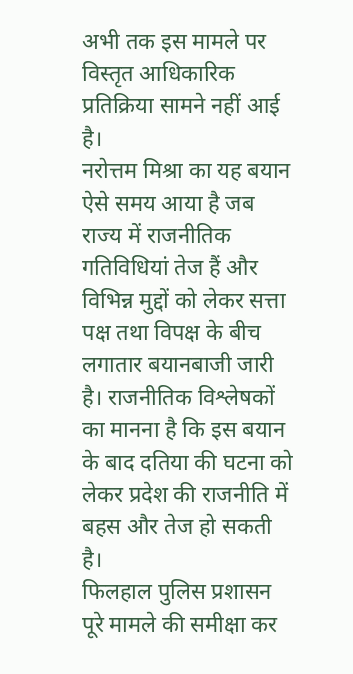अभी तक इस मामले पर विस्तृत आधिकारिक प्रतिक्रिया सामने नहीं आई है।
नरोत्तम मिश्रा का यह बयान ऐसे समय आया है जब राज्य में राजनीतिक गतिविधियां तेज हैं और विभिन्न मुद्दों को लेकर सत्ता पक्ष तथा विपक्ष के बीच लगातार बयानबाजी जारी है। राजनीतिक विश्लेषकों का मानना है कि इस बयान के बाद दतिया की घटना को लेकर प्रदेश की राजनीति में बहस और तेज हो सकती है।
फिलहाल पुलिस प्रशासन पूरे मामले की समीक्षा कर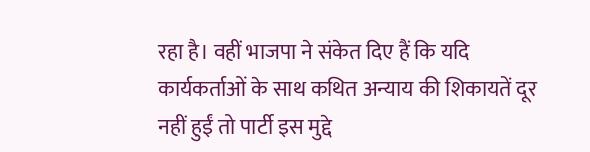रहा है। वहीं भाजपा ने संकेत दिए हैं कि यदि कार्यकर्ताओं के साथ कथित अन्याय की शिकायतें दूर नहीं हुईं तो पार्टी इस मुद्दे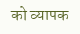को व्यापक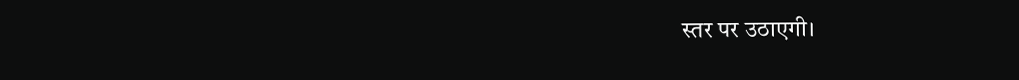स्तर पर उठाएगी।